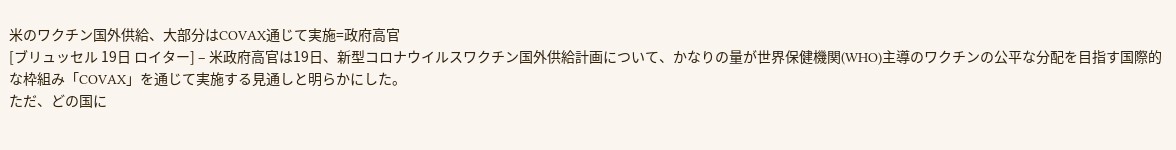米のワクチン国外供給、大部分はCOVAX通じて実施=政府高官
[ブリュッセル 19日 ロイター] – 米政府高官は19日、新型コロナウイルスワクチン国外供給計画について、かなりの量が世界保健機関(WHO)主導のワクチンの公平な分配を目指す国際的な枠組み「COVAX」を通じて実施する見通しと明らかにした。
ただ、どの国に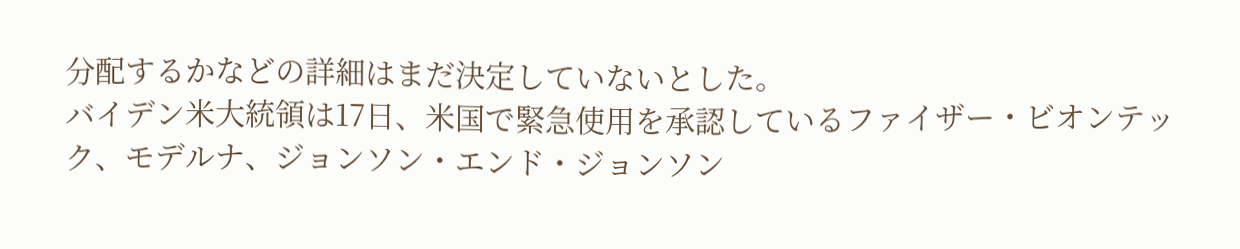分配するかなどの詳細はまだ決定していないとした。
バイデン米大統領は17日、米国で緊急使用を承認しているファイザー・ビオンテック、モデルナ、ジョンソン・エンド・ジョンソン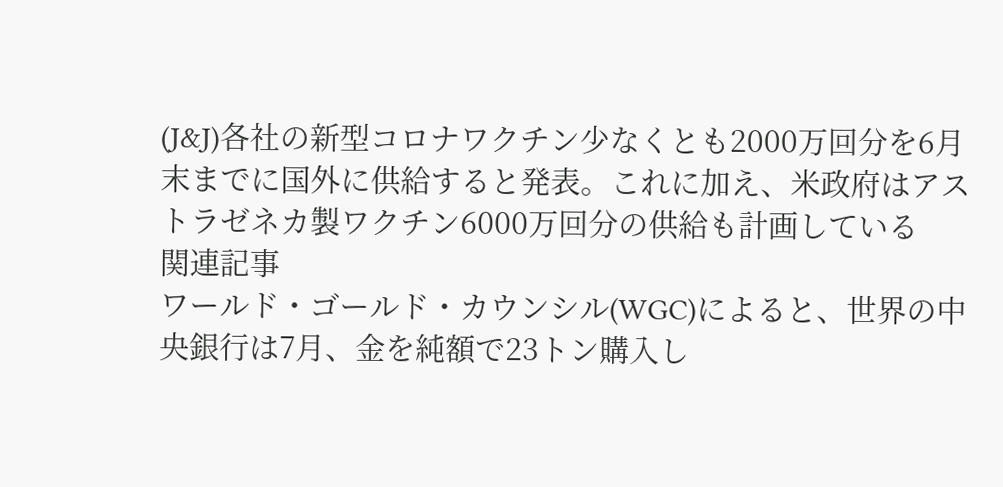(J&J)各社の新型コロナワクチン少なくとも2000万回分を6月末までに国外に供給すると発表。これに加え、米政府はアストラゼネカ製ワクチン6000万回分の供給も計画している
関連記事
ワールド・ゴールド・カウンシル(WGC)によると、世界の中央銀行は7月、金を純額で23トン購入し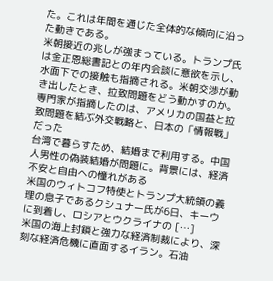た。これは年間を通じた全体的な傾向に沿った動きである。
米朝接近の兆しが強まっている。トランプ氏は金正恩総書記との年内会談に意欲を示し、水面下での接触も指摘される。米朝交渉が動き出したとき、拉致問題をどう動かすのか。専門家が指摘したのは、アメリカの国益と拉致問題を結ぶ外交戦略と、日本の「情報戦」だった
台湾で暮らすため、結婚まで利用する。中国人男性の偽装結婚が問題に。背景には、経済不安と自由への憧れがある
米国のウィトコフ特使とトランプ大統領の義理の息子であるクシュナー氏が6日、キーウに到着し、ロシアとウクライナの […]
米国の海上封鎖と強力な経済制裁により、深刻な経済危機に直面するイラン。石油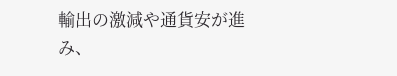輸出の激減や通貨安が進み、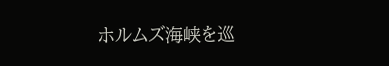ホルムズ海峡を巡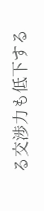る交渉力も低下する